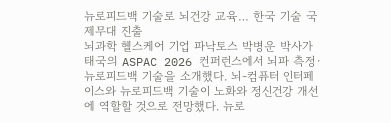뉴로피드백 기술로 뇌건강 교육… 한국 기술 국제무대 진출
뇌과학 헬스케어 기업 파낙토스 박병운 박사가 태국의 ASPAC 2026 컨퍼런스에서 뇌파 측정·뉴로피드백 기술을 소개했다. 뇌-컴퓨터 인터페이스와 뉴로피드백 기술이 노화와 정신건강 개선에 역할할 것으로 전망했다. 뉴로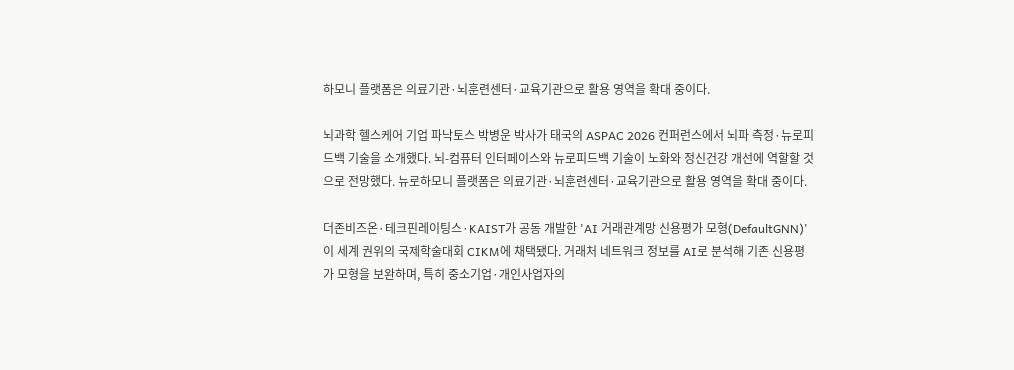하모니 플랫폼은 의료기관·뇌훈련센터·교육기관으로 활용 영역을 확대 중이다.

뇌과학 헬스케어 기업 파낙토스 박병운 박사가 태국의 ASPAC 2026 컨퍼런스에서 뇌파 측정·뉴로피드백 기술을 소개했다. 뇌-컴퓨터 인터페이스와 뉴로피드백 기술이 노화와 정신건강 개선에 역할할 것으로 전망했다. 뉴로하모니 플랫폼은 의료기관·뇌훈련센터·교육기관으로 활용 영역을 확대 중이다.

더존비즈온·테크핀레이팅스·KAIST가 공동 개발한 'AI 거래관계망 신용평가 모형(DefaultGNN)'이 세계 권위의 국제학술대회 CIKM에 채택됐다. 거래처 네트워크 정보를 AI로 분석해 기존 신용평가 모형을 보완하며, 특히 중소기업·개인사업자의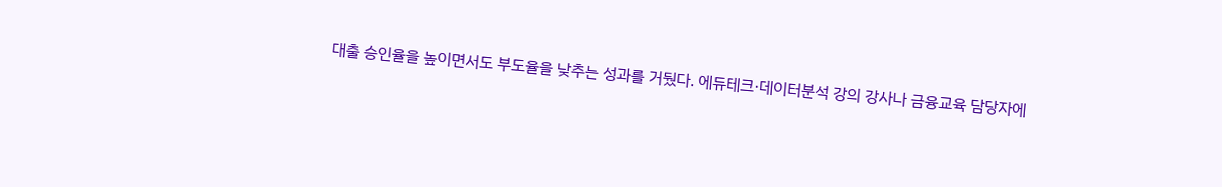대출 승인율을 높이면서도 부도율을 낮추는 성과를 거뒀다. 에듀테크·데이터분석 강의 강사나 금융교육 담당자에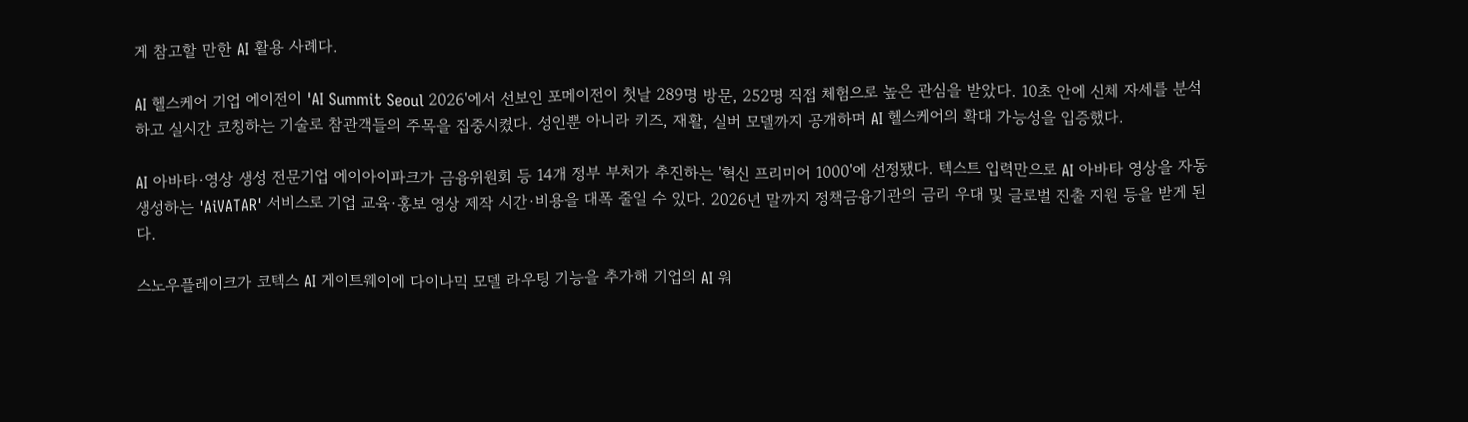게 참고할 만한 AI 활용 사례다.

AI 헬스케어 기업 에이전이 'AI Summit Seoul 2026'에서 선보인 포메이전이 첫날 289명 방문, 252명 직접 체험으로 높은 관심을 받았다. 10초 안에 신체 자세를 분석하고 실시간 코칭하는 기술로 참관객들의 주목을 집중시켰다. 성인뿐 아니라 키즈, 재활, 실버 모델까지 공개하며 AI 헬스케어의 확대 가능성을 입증했다.

AI 아바타·영상 생성 전문기업 에이아이파크가 금융위원회 등 14개 정부 부처가 추진하는 '혁신 프리미어 1000'에 선정됐다. 텍스트 입력만으로 AI 아바타 영상을 자동 생성하는 'AiVATAR' 서비스로 기업 교육·홍보 영상 제작 시간·비용을 대폭 줄일 수 있다. 2026년 말까지 정책금융기관의 금리 우대 및 글로벌 진출 지원 등을 받게 된다.

스노우플레이크가 코텍스 AI 게이트웨이에 다이나믹 모델 라우팅 기능을 추가해 기업의 AI 워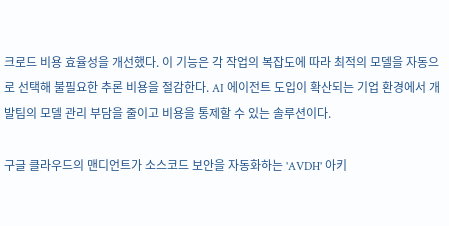크로드 비용 효율성을 개선했다. 이 기능은 각 작업의 복잡도에 따라 최적의 모델을 자동으로 선택해 불필요한 추론 비용을 절감한다. AI 에이전트 도입이 확산되는 기업 환경에서 개발팀의 모델 관리 부담을 줄이고 비용을 통제할 수 있는 솔루션이다.

구글 클라우드의 맨디언트가 소스코드 보안을 자동화하는 'AVDH' 아키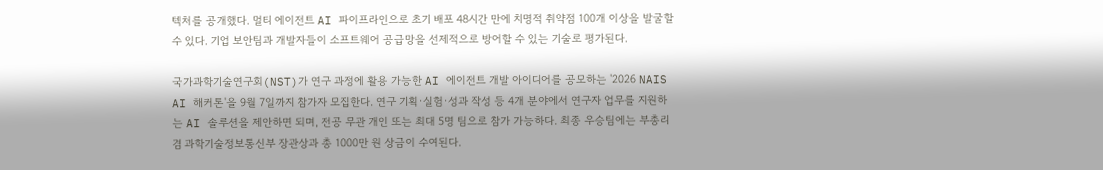텍처를 공개했다. 멀티 에이전트 AI 파이프라인으로 초기 배포 48시간 만에 치명적 취약점 100개 이상을 발굴할 수 있다. 기업 보안팀과 개발자들이 소프트웨어 공급망을 선제적으로 방어할 수 있는 기술로 평가된다.

국가과학기술연구회(NST)가 연구 과정에 활용 가능한 AI 에이전트 개발 아이디어를 공모하는 '2026 NAIS AI 해커톤'을 9월 7일까지 참가자 모집한다. 연구 기획·실험·성과 작성 등 4개 분야에서 연구자 업무를 지원하는 AI 솔루션을 제안하면 되며, 전공 무관 개인 또는 최대 5명 팀으로 참가 가능하다. 최종 우승팀에는 부총리 겸 과학기술정보통신부 장관상과 총 1000만 원 상금이 수여된다.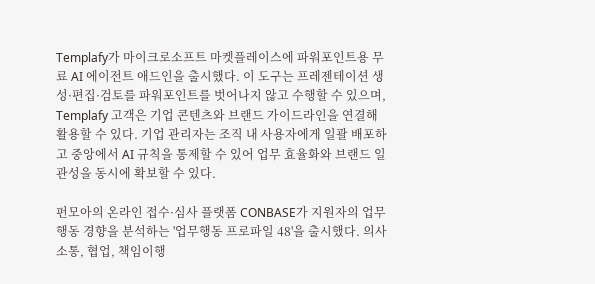Templafy가 마이크로소프트 마켓플레이스에 파워포인트용 무료 AI 에이전트 애드인을 출시했다. 이 도구는 프레젠테이션 생성·편집·검토를 파워포인트를 벗어나지 않고 수행할 수 있으며, Templafy 고객은 기업 콘텐츠와 브랜드 가이드라인을 연결해 활용할 수 있다. 기업 관리자는 조직 내 사용자에게 일괄 배포하고 중앙에서 AI 규칙을 통제할 수 있어 업무 효율화와 브랜드 일관성을 동시에 확보할 수 있다.

펀모아의 온라인 접수·심사 플랫폼 CONBASE가 지원자의 업무행동 경향을 분석하는 '업무행동 프로파일 48'을 출시했다. 의사소통, 협업, 책임이행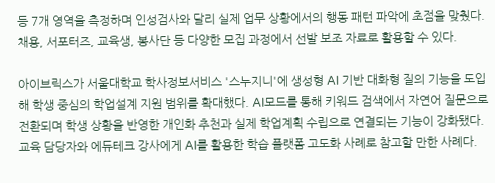등 7개 영역을 측정하며 인성검사와 달리 실제 업무 상황에서의 행동 패턴 파악에 초점을 맞췄다. 채용, 서포터즈, 교육생, 봉사단 등 다양한 모집 과정에서 선발 보조 자료로 활용할 수 있다.

아이브릭스가 서울대학교 학사정보서비스 '스누지니'에 생성형 AI 기반 대화형 질의 기능을 도입해 학생 중심의 학업설계 지원 범위를 확대했다. AI모드를 통해 키워드 검색에서 자연어 질문으로 전환되며 학생 상황을 반영한 개인화 추천과 실제 학업계획 수립으로 연결되는 기능이 강화됐다. 교육 담당자와 에듀테크 강사에게 AI를 활용한 학습 플랫폼 고도화 사례로 참고할 만한 사례다.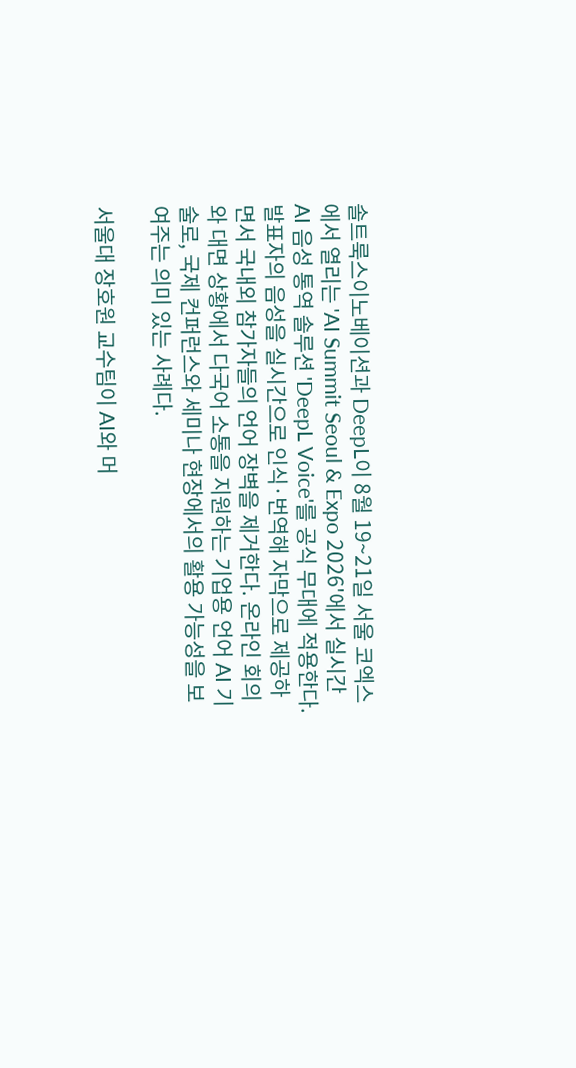솔트룩스이노베이션과 DeepL이 8월 19~21일 서울 코엑스에서 열리는 'AI Summit Seoul & Expo 2026'에서 실시간 AI 음성 통역 솔루션 'DeepL Voice'를 공식 무대에 적용한다. 발표자의 음성을 실시간으로 인식·번역해 자막으로 제공하면서 국내외 참가자들의 언어 장벽을 제거한다. 온라인 회의와 대면 상황에서 다국어 소통을 지원하는 기업용 언어 AI 기술로, 국제 컨퍼런스와 세미나 현장에서의 활용 가능성을 보여주는 의미 있는 사례다.

서울대 장호원 교수팀이 AI와 머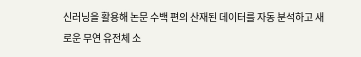신러닝을 활용해 논문 수백 편의 산재된 데이터를 자동 분석하고 새로운 무연 유전체 소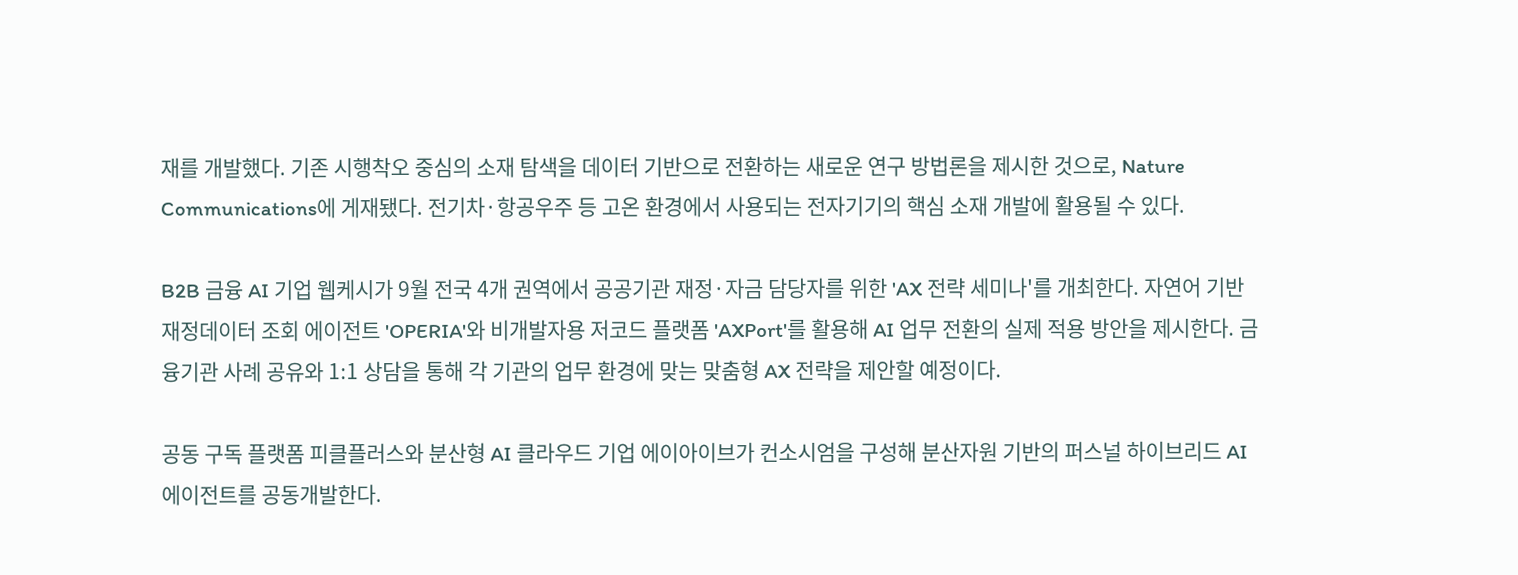재를 개발했다. 기존 시행착오 중심의 소재 탐색을 데이터 기반으로 전환하는 새로운 연구 방법론을 제시한 것으로, Nature Communications에 게재됐다. 전기차·항공우주 등 고온 환경에서 사용되는 전자기기의 핵심 소재 개발에 활용될 수 있다.

B2B 금융 AI 기업 웹케시가 9월 전국 4개 권역에서 공공기관 재정·자금 담당자를 위한 'AX 전략 세미나'를 개최한다. 자연어 기반 재정데이터 조회 에이전트 'OPERIA'와 비개발자용 저코드 플랫폼 'AXPort'를 활용해 AI 업무 전환의 실제 적용 방안을 제시한다. 금융기관 사례 공유와 1:1 상담을 통해 각 기관의 업무 환경에 맞는 맞춤형 AX 전략을 제안할 예정이다.

공동 구독 플랫폼 피클플러스와 분산형 AI 클라우드 기업 에이아이브가 컨소시엄을 구성해 분산자원 기반의 퍼스널 하이브리드 AI 에이전트를 공동개발한다.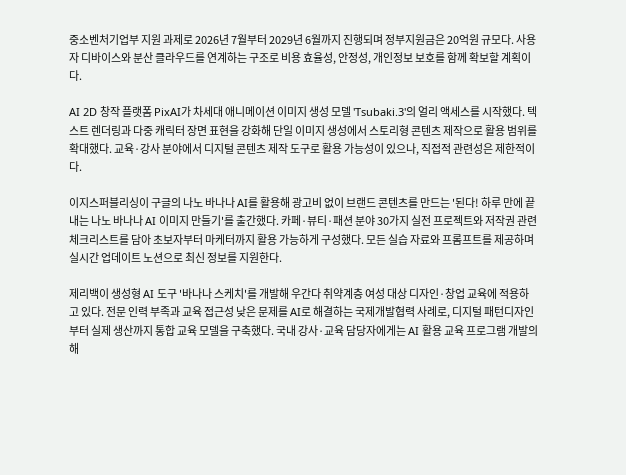중소벤처기업부 지원 과제로 2026년 7월부터 2029년 6월까지 진행되며 정부지원금은 20억원 규모다. 사용자 디바이스와 분산 클라우드를 연계하는 구조로 비용 효율성, 안정성, 개인정보 보호를 함께 확보할 계획이다.

AI 2D 창작 플랫폼 PixAI가 차세대 애니메이션 이미지 생성 모델 'Tsubaki.3'의 얼리 액세스를 시작했다. 텍스트 렌더링과 다중 캐릭터 장면 표현을 강화해 단일 이미지 생성에서 스토리형 콘텐츠 제작으로 활용 범위를 확대했다. 교육·강사 분야에서 디지털 콘텐츠 제작 도구로 활용 가능성이 있으나, 직접적 관련성은 제한적이다.

이지스퍼블리싱이 구글의 나노 바나나 AI를 활용해 광고비 없이 브랜드 콘텐츠를 만드는 '된다! 하루 만에 끝내는 나노 바나나 AI 이미지 만들기'를 출간했다. 카페·뷰티·패션 분야 30가지 실전 프로젝트와 저작권 관련 체크리스트를 담아 초보자부터 마케터까지 활용 가능하게 구성했다. 모든 실습 자료와 프롬프트를 제공하며 실시간 업데이트 노션으로 최신 정보를 지원한다.

제리백이 생성형 AI 도구 '바나나 스케치'를 개발해 우간다 취약계층 여성 대상 디자인·창업 교육에 적용하고 있다. 전문 인력 부족과 교육 접근성 낮은 문제를 AI로 해결하는 국제개발협력 사례로, 디지털 패턴디자인부터 실제 생산까지 통합 교육 모델을 구축했다. 국내 강사·교육 담당자에게는 AI 활용 교육 프로그램 개발의 해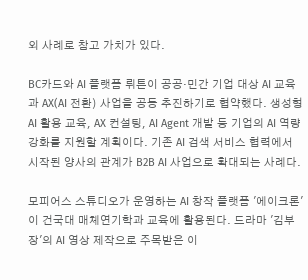외 사례로 참고 가치가 있다.

BC카드와 AI 플랫폼 뤼튼이 공공·민간 기업 대상 AI 교육과 AX(AI 전환) 사업을 공동 추진하기로 협약했다. 생성형 AI 활용 교육, AX 컨설팅, AI Agent 개발 등 기업의 AI 역량 강화를 지원할 계획이다. 기존 AI 검색 서비스 협력에서 시작된 양사의 관계가 B2B AI 사업으로 확대되는 사례다.

모피어스 스튜디오가 운영하는 AI 창작 플랫폼 '에이크론'이 건국대 매체연기학과 교육에 활용된다. 드라마 '김부장'의 AI 영상 제작으로 주목받은 이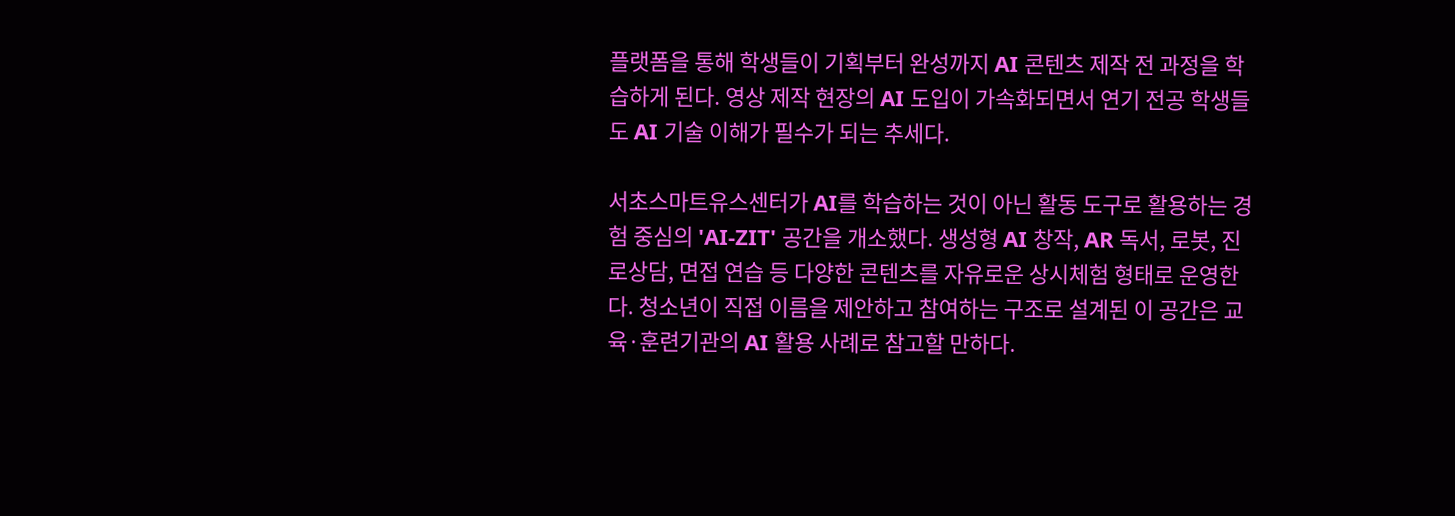플랫폼을 통해 학생들이 기획부터 완성까지 AI 콘텐츠 제작 전 과정을 학습하게 된다. 영상 제작 현장의 AI 도입이 가속화되면서 연기 전공 학생들도 AI 기술 이해가 필수가 되는 추세다.

서초스마트유스센터가 AI를 학습하는 것이 아닌 활동 도구로 활용하는 경험 중심의 'AI-ZIT' 공간을 개소했다. 생성형 AI 창작, AR 독서, 로봇, 진로상담, 면접 연습 등 다양한 콘텐츠를 자유로운 상시체험 형태로 운영한다. 청소년이 직접 이름을 제안하고 참여하는 구조로 설계된 이 공간은 교육·훈련기관의 AI 활용 사례로 참고할 만하다.